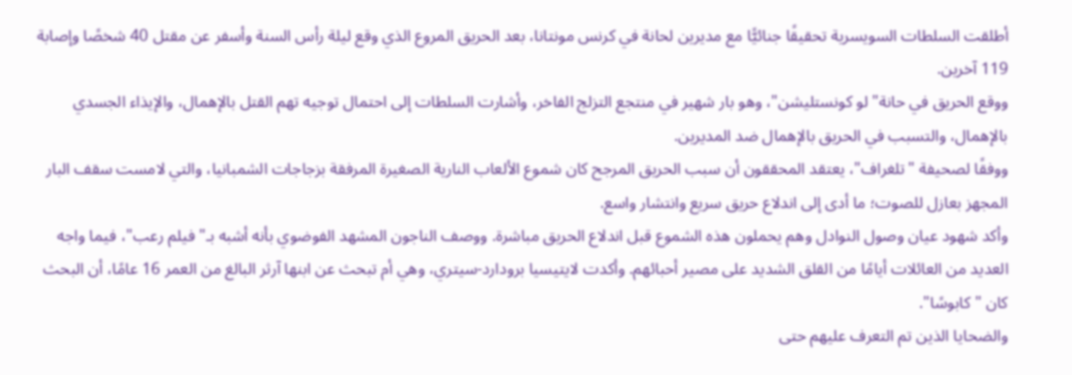أطلقت السلطات السويسرية تحقيقًا جنائيًّا مع مديرين لحانة في كرنس مونتانا، بعد الحريق المروع الذي وقع ليلة رأس السنة وأسفر عن مقتل 40 شخصًا وإصابة 119 آخرين.
ووقع الحريق في حانة"لو كونستليشن"، وهو بار شهير في منتجع التزلج الفاخر، وأشارت السلطات إلى احتمال توجيه تهم القتل بالإهمال، والإيذاء الجسدي بالإهمال، والتسبب في الحريق بالإهمال ضد المديرين.
ووفقًا لصحيفة "تلغراف"، يعتقد المحققون أن سبب الحريق المرجح كان شموع الألعاب النارية الصغيرة المرفقة بزجاجات الشمبانيا، والتي لامست سقف البار المجهز بعازل للصوت؛ ما أدى إلى اندلاع حريق سريع وانتشار واسع.
وأكد شهود عيان وصول النوادل وهم يحملون هذه الشموع قبل اندلاع الحريق مباشرة. ووصف الناجون المشهد الفوضوي بأنه أشبه بـ"فيلم رعب"، فيما واجه العديد من العائلات أيامًا من القلق الشديد على مصير أحبائهم. وأكدت لايتيسيا برودارد-سيتري، وهي أم تبحث عن ابنها آرثر البالغ من العمر 16 عامًا، أن البحث كان "كابوسًا".
والضحايا الذين تم التعرف عليهم حتى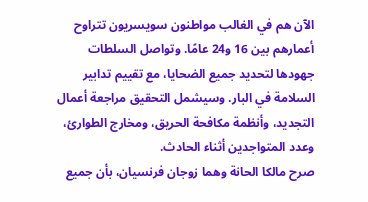الآن هم في الغالب مواطنون سويسريون تتراوح أعمارهم بين 16 و24 عامًا. وتواصل السلطات جهودها لتحديد جميع الضحايا، مع تقييم تدابير السلامة في البار. وسيشمل التحقيق مراجعة أعمال التجديد، وأنظمة مكافحة الحريق، ومخارج الطوارئ، وعدد المتواجدين أثناء الحادث.
صرح مالكا الحانة وهما زوجان فرنسيان، بأن جميع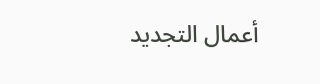أعمال التجديد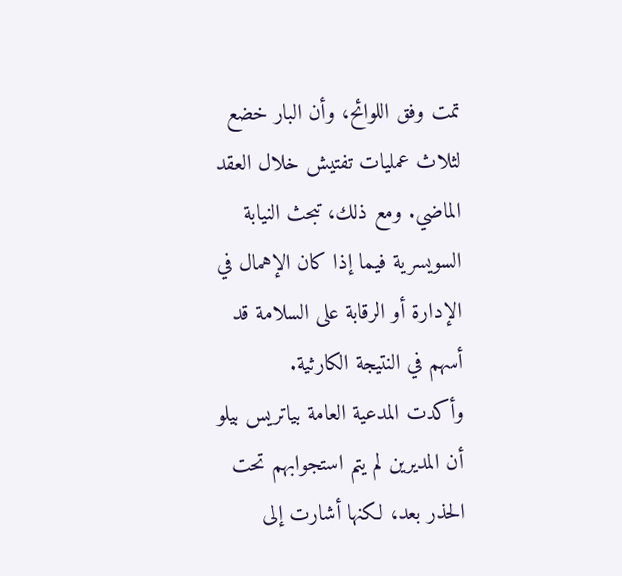تمت وفق اللوائح، وأن البار خضع لثلاث عمليات تفتيش خلال العقد الماضي. ومع ذلك، تبحث النيابة السويسرية فيما إذا كان الإهمال في الإدارة أو الرقابة على السلامة قد أسهم في النتيجة الكارثية.
وأكدت المدعية العامة بياتريس بيلو أن المديرين لم يتم استجوابهم تحت الحذر بعد، لكنها أشارت إلى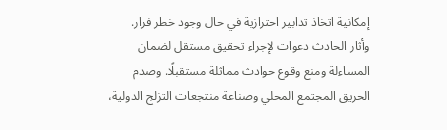إمكانية اتخاذ تدابير احترازية في حال وجود خطر فرار.
وأثار الحادث دعوات لإجراء تحقيق مستقل لضمان المساءلة ومنع وقوع حوادث مماثلة مستقبلًا. وصدم الحريق المجتمع المحلي وصناعة منتجعات التزلج الدولية،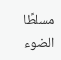مسلطًا الضوء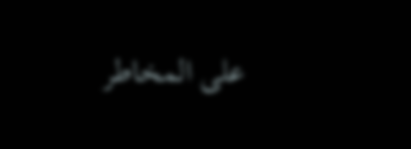على المخاطر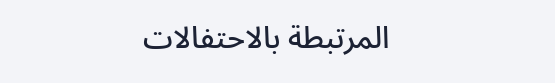المرتبطة بالاحتفالات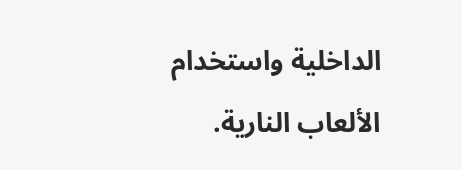الداخلية واستخدام الألعاب النارية.